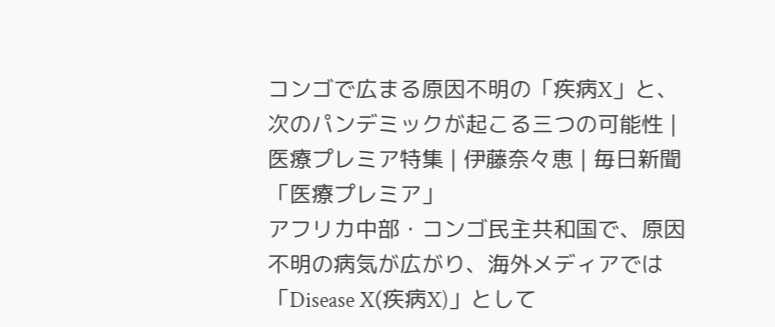コンゴで広まる原因不明の「疾病X」と、次のパンデミックが起こる三つの可能性 | 医療プレミア特集 | 伊藤奈々恵 | 毎日新聞「医療プレミア」
アフリカ中部・コンゴ民主共和国で、原因不明の病気が広がり、海外メディアでは「Disease X(疾病X)」として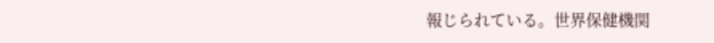報じられている。世界保健機関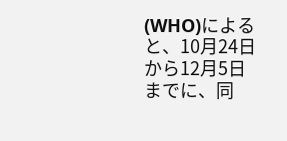(WHO)によると、10月24日から12月5日までに、同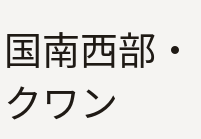国南西部・クワン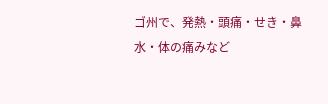ゴ州で、発熱・頭痛・せき・鼻水・体の痛みなど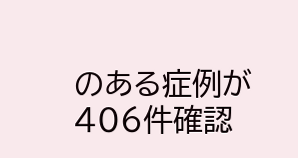のある症例が406件確認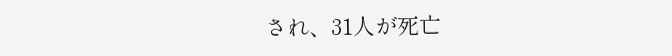され、31人が死亡